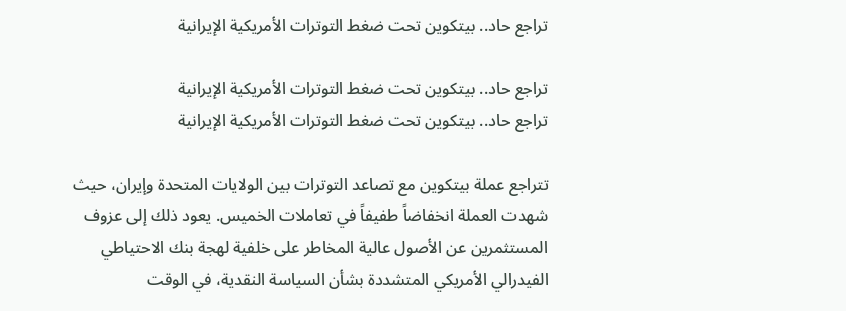تراجع حاد.. بيتكوين تحت ضغط التوترات الأمريكية الإيرانية

تراجع حاد.. بيتكوين تحت ضغط التوترات الأمريكية الإيرانية
تراجع حاد.. بيتكوين تحت ضغط التوترات الأمريكية الإيرانية

تتراجع عملة بيتكوين مع تصاعد التوترات بين الولايات المتحدة وإيران، حيث شهدت العملة انخفاضاً طفيفاً في تعاملات الخميس. يعود ذلك إلى عزوف المستثمرين عن الأصول عالية المخاطر على خلفية لهجة بنك الاحتياطي الفيدرالي الأمريكي المتشددة بشأن السياسة النقدية، في الوقت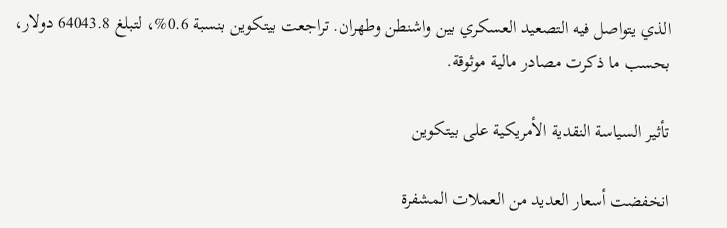الذي يتواصل فيه التصعيد العسكري بين واشنطن وطهران. تراجعت بيتكوين بنسبة 0.6%، لتبلغ 64043.8 دولار، بحسب ما ذكرت مصادر مالية موثوقة.

تأثير السياسة النقدية الأمريكية على بيتكوين

انخفضت أسعار العديد من العملات المشفرة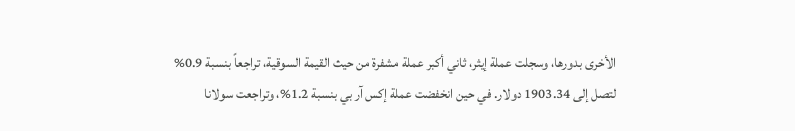الأخرى بدورها، وسجلت عملة إيثر، ثاني أكبر عملة مشفرة من حيث القيمة السوقية، تراجعاً بنسبة 0.9% لتصل إلى 1903.34 دولار. في حين انخفضت عملة إكس آر بي بنسبة 1.2%، وتراجعت سولانا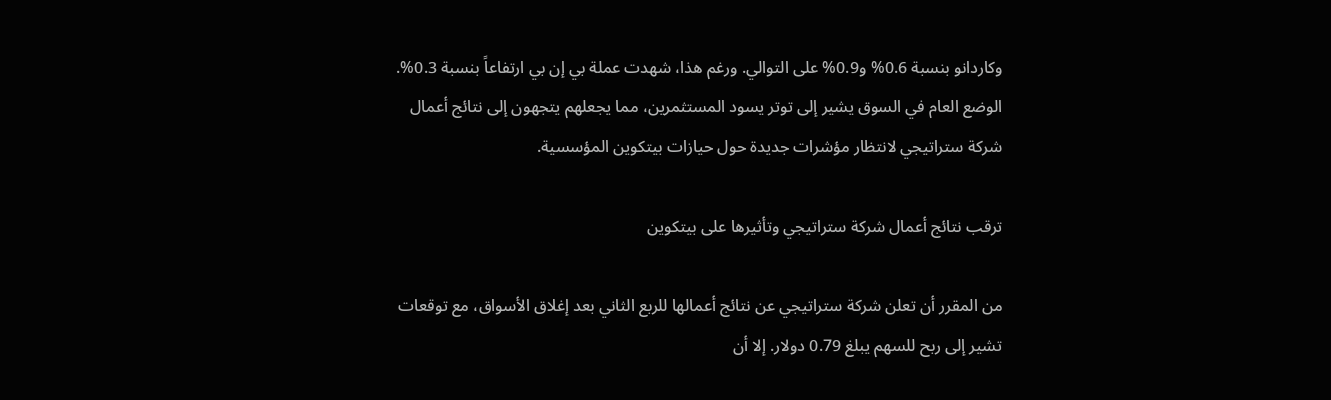وكاردانو بنسبة 0.6% و0.9% على التوالي. ورغم هذا، شهدت عملة بي إن بي ارتفاعاً بنسبة 0.3%. الوضع العام في السوق يشير إلى توتر يسود المستثمرين، مما يجعلهم يتجهون إلى نتائج أعمال شركة ستراتيجي لانتظار مؤشرات جديدة حول حيازات بيتكوين المؤسسية.

ترقب نتائج أعمال شركة ستراتيجي وتأثيرها على بيتكوين

من المقرر أن تعلن شركة ستراتيجي عن نتائج أعمالها للربع الثاني بعد إغلاق الأسواق، مع توقعات تشير إلى ربح للسهم يبلغ 0.79 دولار. إلا أن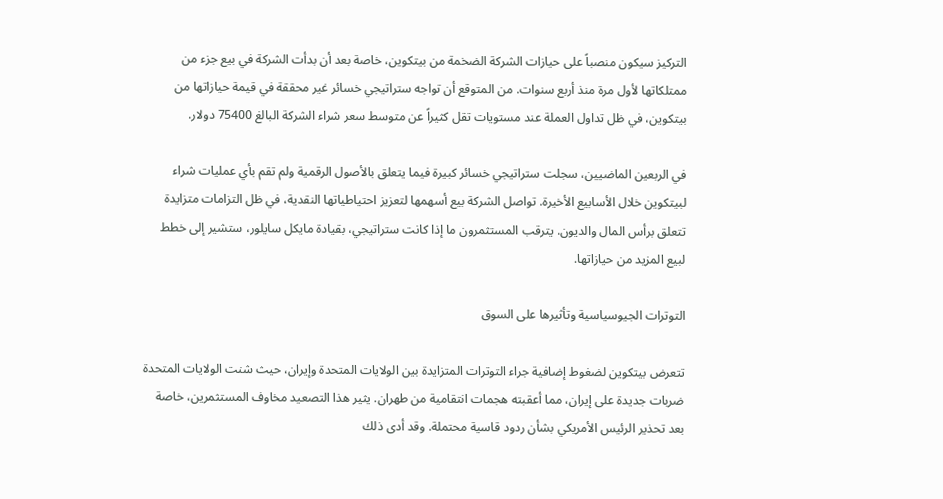التركيز سيكون منصباً على حيازات الشركة الضخمة من بيتكوين، خاصة بعد أن بدأت الشركة في بيع جزء من ممتلكاتها لأول مرة منذ أربع سنوات. من المتوقع أن تواجه ستراتيجي خسائر غير محققة في قيمة حيازاتها من بيتكوين، في ظل تداول العملة عند مستويات تقل كثيراً عن متوسط سعر شراء الشركة البالغ 75400 دولار.

في الربعين الماضيين، سجلت ستراتيجي خسائر كبيرة فيما يتعلق بالأصول الرقمية ولم تقم بأي عمليات شراء لبيتكوين خلال الأسابيع الأخيرة. تواصل الشركة بيع أسهمها لتعزيز احتياطياتها النقدية، في ظل التزامات متزايدة تتعلق برأس المال والديون. يترقب المستثمرون ما إذا كانت ستراتيجي، بقيادة مايكل سايلور، ستشير إلى خطط لبيع المزيد من حيازاتها.

التوترات الجيوسياسية وتأثيرها على السوق

تتعرض بيتكوين لضغوط إضافية جراء التوترات المتزايدة بين الولايات المتحدة وإيران، حيث شنت الولايات المتحدة ضربات جديدة على إيران، مما أعقبته هجمات انتقامية من طهران. يثير هذا التصعيد مخاوف المستثمرين، خاصة بعد تحذير الرئيس الأمريكي بشأن ردود قاسية محتملة. وقد أدى ذلك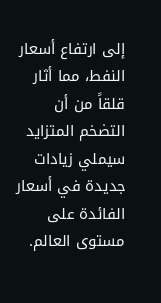إلى ارتفاع أسعار النفط، مما أثار قلقاً من أن التضخم المتزايد سيملي زيادات جديدة في أسعار الفائدة على مستوى العالم.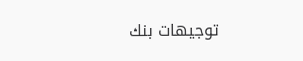توجيهات بنك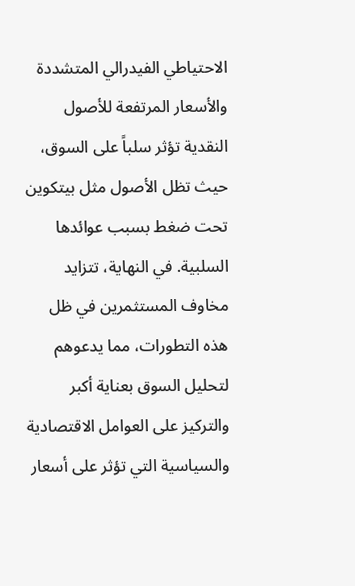الاحتياطي الفيدرالي المتشددة والأسعار المرتفعة للأصول النقدية تؤثر سلباً على السوق، حيث تظل الأصول مثل بيتكوين تحت ضغط بسبب عوائدها السلبية. في النهاية، تتزايد مخاوف المستثمرين في ظل هذه التطورات، مما يدعوهم لتحليل السوق بعناية أكبر والتركيز على العوامل الاقتصادية والسياسية التي تؤثر على أسعار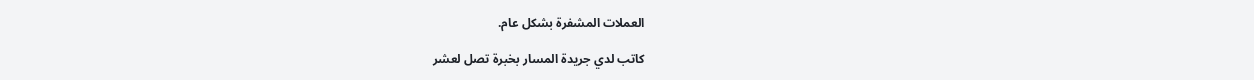العملات المشفرة بشكل عام.

كاتب لدي جريدة المسار بخبرة تصل لعشر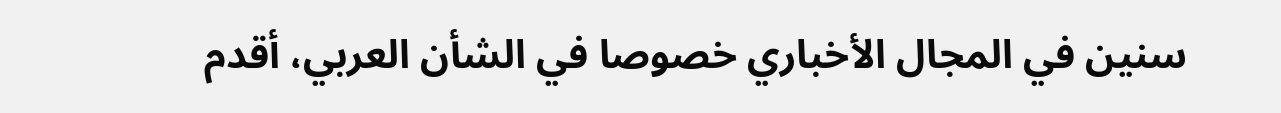سنين في المجال الأخباري خصوصا في الشأن العربي، أقدم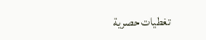تغطيات حصرية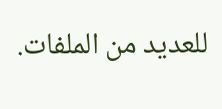للعديد من الملفات.